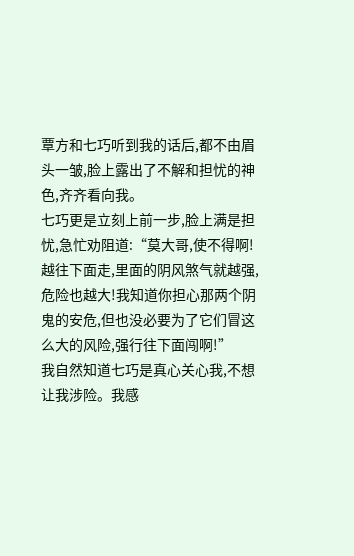覃方和七巧听到我的话后,都不由眉头一皱,脸上露出了不解和担忧的神色,齐齐看向我。
七巧更是立刻上前一步,脸上满是担忧,急忙劝阻道:“莫大哥,使不得啊!越往下面走,里面的阴风煞气就越强,危险也越大!我知道你担心那两个阴鬼的安危,但也没必要为了它们冒这么大的风险,强行往下面闯啊!”
我自然知道七巧是真心关心我,不想让我涉险。我感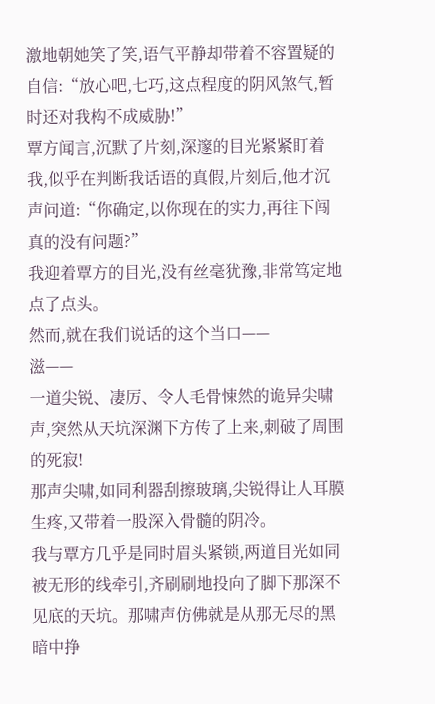激地朝她笑了笑,语气平静却带着不容置疑的自信:“放心吧,七巧,这点程度的阴风煞气,暂时还对我构不成威胁!”
覃方闻言,沉默了片刻,深邃的目光紧紧盯着我,似乎在判断我话语的真假,片刻后,他才沉声问道:“你确定,以你现在的实力,再往下闯真的没有问题?”
我迎着覃方的目光,没有丝毫犹豫,非常笃定地点了点头。
然而,就在我们说话的这个当口——
滋——
一道尖锐、凄厉、令人毛骨悚然的诡异尖啸声,突然从天坑深渊下方传了上来,刺破了周围的死寂!
那声尖啸,如同利器刮擦玻璃,尖锐得让人耳膜生疼,又带着一股深入骨髓的阴冷。
我与覃方几乎是同时眉头紧锁,两道目光如同被无形的线牵引,齐刷刷地投向了脚下那深不见底的天坑。那啸声仿佛就是从那无尽的黑暗中挣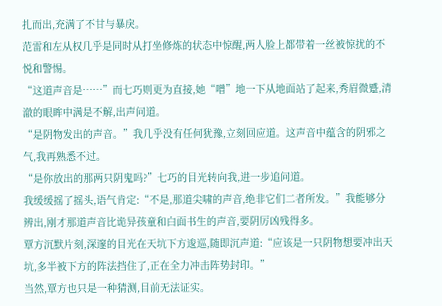扎而出,充满了不甘与暴戾。
范雷和左从权几乎是同时从打坐修炼的状态中惊醒,两人脸上都带着一丝被惊扰的不悦和警惕。
“这道声音是……”而七巧则更为直接,她“噌”地一下从地面站了起来,秀眉微蹙,清澈的眼眸中满是不解,出声问道。
“是阴物发出的声音。”我几乎没有任何犹豫,立刻回应道。这声音中蕴含的阴邪之气,我再熟悉不过。
“是你放出的那两只阴鬼吗?”七巧的目光转向我,进一步追问道。
我缓缓摇了摇头,语气肯定:“不是,那道尖啸的声音,绝非它们二者所发。”我能够分辨出,刚才那道声音比诡异孩童和白面书生的声音,要阴厉凶残得多。
覃方沉默片刻,深邃的目光在天坑下方逡巡,随即沉声道:“应该是一只阴物想要冲出天坑,多半被下方的阵法挡住了,正在全力冲击阵势封印。”
当然,覃方也只是一种猜测,目前无法证实。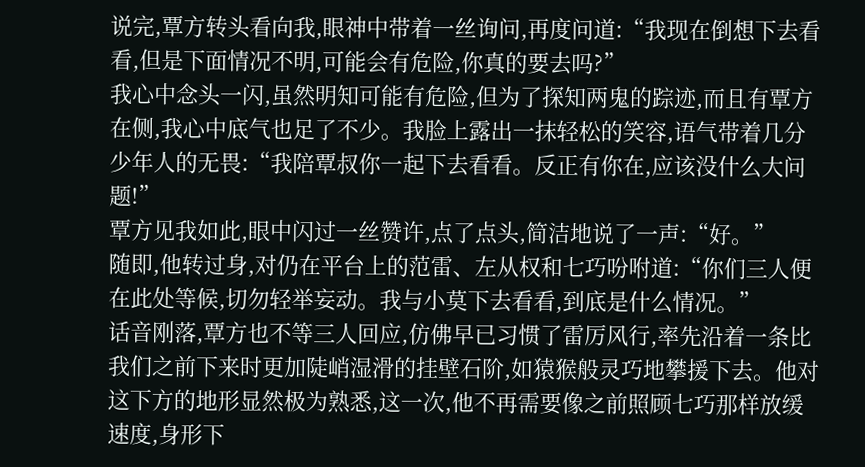说完,覃方转头看向我,眼神中带着一丝询问,再度问道:“我现在倒想下去看看,但是下面情况不明,可能会有危险,你真的要去吗?”
我心中念头一闪,虽然明知可能有危险,但为了探知两鬼的踪迹,而且有覃方在侧,我心中底气也足了不少。我脸上露出一抹轻松的笑容,语气带着几分少年人的无畏:“我陪覃叔你一起下去看看。反正有你在,应该没什么大问题!”
覃方见我如此,眼中闪过一丝赞许,点了点头,简洁地说了一声:“好。”
随即,他转过身,对仍在平台上的范雷、左从权和七巧吩咐道:“你们三人便在此处等候,切勿轻举妄动。我与小莫下去看看,到底是什么情况。”
话音刚落,覃方也不等三人回应,仿佛早已习惯了雷厉风行,率先沿着一条比我们之前下来时更加陡峭湿滑的挂壁石阶,如猿猴般灵巧地攀援下去。他对这下方的地形显然极为熟悉,这一次,他不再需要像之前照顾七巧那样放缓速度,身形下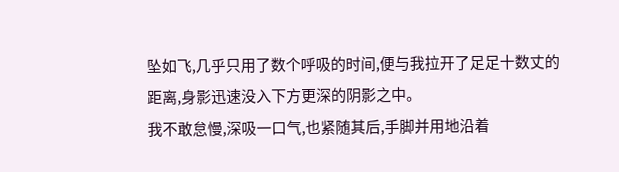坠如飞,几乎只用了数个呼吸的时间,便与我拉开了足足十数丈的距离,身影迅速没入下方更深的阴影之中。
我不敢怠慢,深吸一口气,也紧随其后,手脚并用地沿着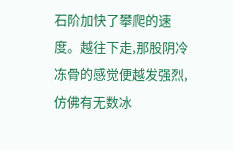石阶加快了攀爬的速度。越往下走,那股阴冷冻骨的感觉便越发强烈,仿佛有无数冰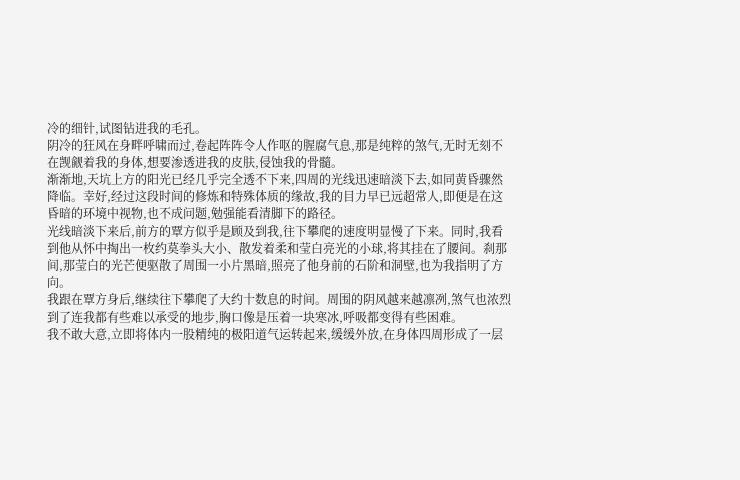冷的细针,试图钻进我的毛孔。
阴冷的狂风在身畔呼啸而过,卷起阵阵令人作呕的腥腐气息,那是纯粹的煞气,无时无刻不在觊觎着我的身体,想要渗透进我的皮肤,侵蚀我的骨髓。
渐渐地,天坑上方的阳光已经几乎完全透不下来,四周的光线迅速暗淡下去,如同黄昏骤然降临。幸好,经过这段时间的修炼和特殊体质的缘故,我的目力早已远超常人,即便是在这昏暗的环境中视物,也不成问题,勉强能看清脚下的路径。
光线暗淡下来后,前方的覃方似乎是顾及到我,往下攀爬的速度明显慢了下来。同时,我看到他从怀中掏出一枚约莫拳头大小、散发着柔和莹白亮光的小球,将其挂在了腰间。刹那间,那莹白的光芒便驱散了周围一小片黑暗,照亮了他身前的石阶和洞壁,也为我指明了方向。
我跟在覃方身后,继续往下攀爬了大约十数息的时间。周围的阴风越来越凛冽,煞气也浓烈到了连我都有些难以承受的地步,胸口像是压着一块寒冰,呼吸都变得有些困难。
我不敢大意,立即将体内一股精纯的极阳道气运转起来,缓缓外放,在身体四周形成了一层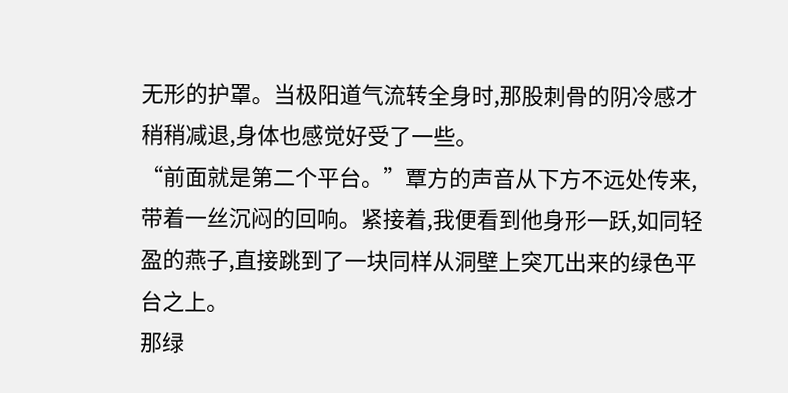无形的护罩。当极阳道气流转全身时,那股刺骨的阴冷感才稍稍减退,身体也感觉好受了一些。
“前面就是第二个平台。”覃方的声音从下方不远处传来,带着一丝沉闷的回响。紧接着,我便看到他身形一跃,如同轻盈的燕子,直接跳到了一块同样从洞壁上突兀出来的绿色平台之上。
那绿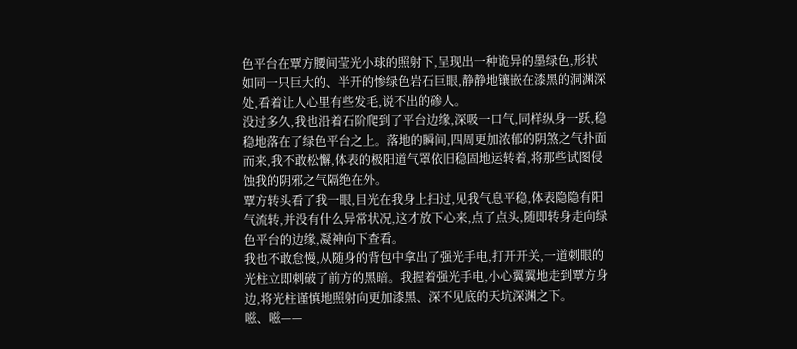色平台在覃方腰间莹光小球的照射下,呈现出一种诡异的墨绿色,形状如同一只巨大的、半开的惨绿色岩石巨眼,静静地镶嵌在漆黑的洞渊深处,看着让人心里有些发毛,说不出的碜人。
没过多久,我也沿着石阶爬到了平台边缘,深吸一口气,同样纵身一跃,稳稳地落在了绿色平台之上。落地的瞬间,四周更加浓郁的阴煞之气扑面而来,我不敢松懈,体表的极阳道气罩依旧稳固地运转着,将那些试图侵蚀我的阴邪之气隔绝在外。
覃方转头看了我一眼,目光在我身上扫过,见我气息平稳,体表隐隐有阳气流转,并没有什么异常状况,这才放下心来,点了点头,随即转身走向绿色平台的边缘,凝神向下查看。
我也不敢怠慢,从随身的背包中拿出了强光手电,打开开关,一道刺眼的光柱立即刺破了前方的黑暗。我握着强光手电,小心翼翼地走到覃方身边,将光柱谨慎地照射向更加漆黑、深不见底的天坑深渊之下。
嗞、嗞——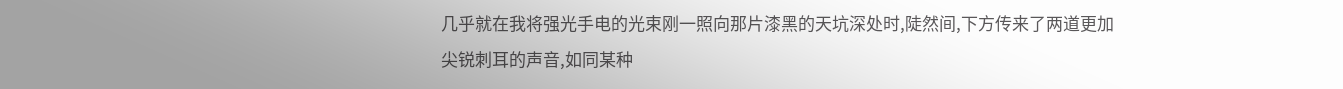几乎就在我将强光手电的光束刚一照向那片漆黑的天坑深处时,陡然间,下方传来了两道更加尖锐刺耳的声音,如同某种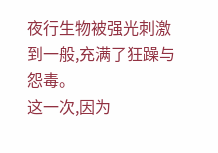夜行生物被强光刺激到一般,充满了狂躁与怨毒。
这一次,因为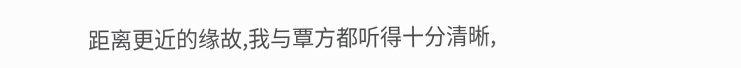距离更近的缘故,我与覃方都听得十分清晰,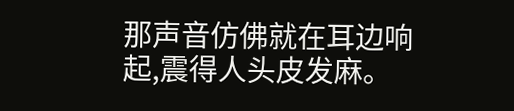那声音仿佛就在耳边响起,震得人头皮发麻。